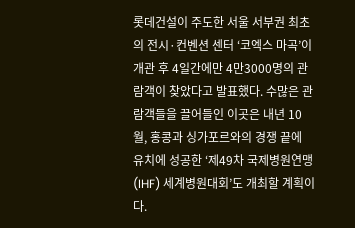롯데건설이 주도한 서울 서부권 최초의 전시·컨벤션 센터 ‘코엑스 마곡’이 개관 후 4일간에만 4만3000명의 관람객이 찾았다고 발표했다. 수많은 관람객들을 끌어들인 이곳은 내년 10월, 홍콩과 싱가포르와의 경쟁 끝에 유치에 성공한 ‘제49차 국제병원연맹(IHF) 세계병원대회’도 개최할 계획이다.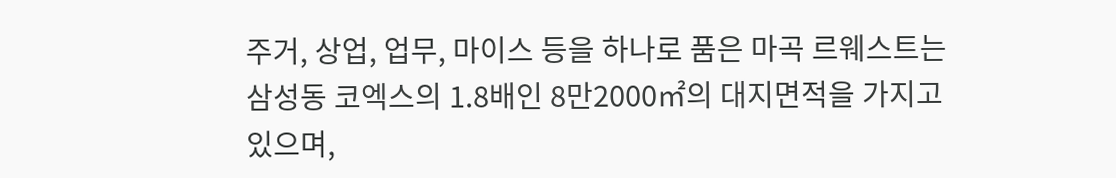주거, 상업, 업무, 마이스 등을 하나로 품은 마곡 르웨스트는 삼성동 코엑스의 1.8배인 8만2000㎡의 대지면적을 가지고 있으며,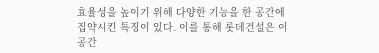효율성을 높이기 위해 다양한 기능을 한 공간에 집약시킨 특징이 있다. 이를 통해 롯데건설은 이 공간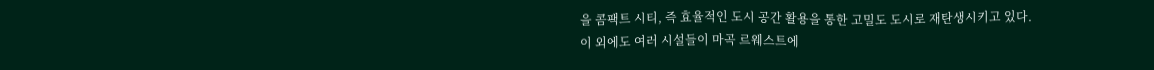을 콤팩트 시티, 즉 효율적인 도시 공간 활용을 통한 고밀도 도시로 재탄생시키고 있다.
이 외에도 여러 시설들이 마곡 르웨스트에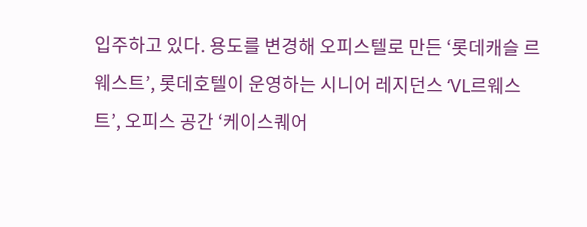입주하고 있다. 용도를 변경해 오피스텔로 만든 ‘롯데캐슬 르웨스트’, 롯데호텔이 운영하는 시니어 레지던스 ‘VL르웨스트’, 오피스 공간 ‘케이스퀘어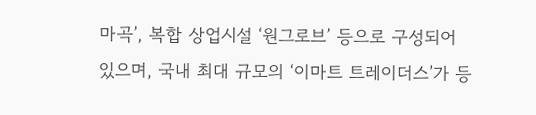마곡’, 복합 상업시설 ‘원그로브’ 등으로 구성되어 있으며, 국내 최대 규모의 ‘이마트 트레이더스’가 등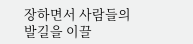장하면서 사람들의 발길을 이끌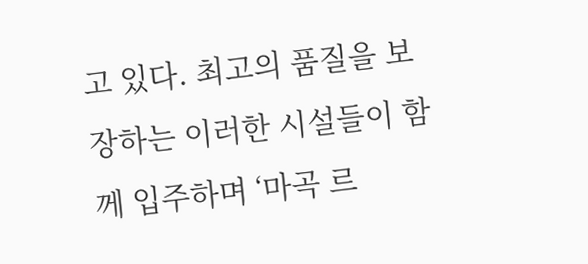고 있다. 최고의 품질을 보장하는 이러한 시설들이 함께 입주하며 ‘마곡 르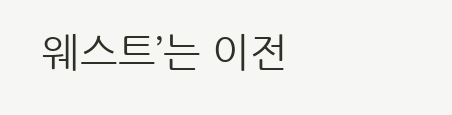웨스트’는 이전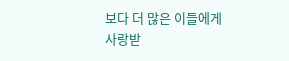보다 더 많은 이들에게 사랑받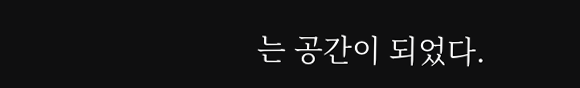는 공간이 되었다.